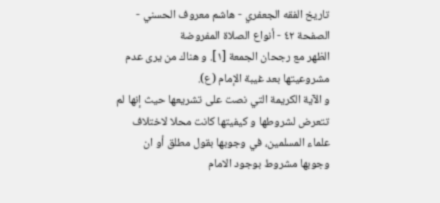تاريخ الفقه الجعفري - هاشم معروف الحسني - الصفحة ٤٢ - أنواع الصلاة المفروضة
الظهر مع رجحان الجمعة [١]. و هناك من يرى عدم مشروعيتها بعد غيبة الإمام (ع).
و الآية الكريمة التي نصت على تشريعها حيث إنها لم تتعرض لشروطها و كيفيتها كانت محلا لاختلاف علماء المسلمين، في وجوبها بقول مطلق أو ان وجوبها مشروط بوجود الامام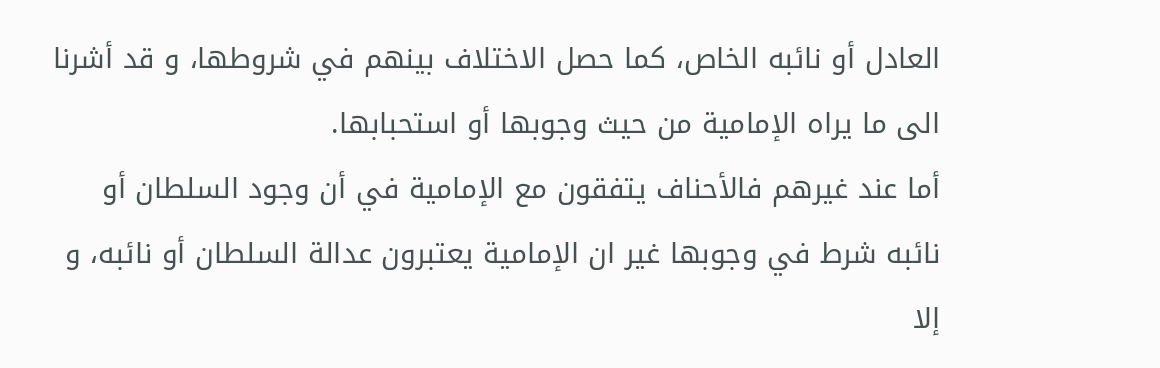العادل أو نائبه الخاص، كما حصل الاختلاف بينهم في شروطها، و قد أشرنا الى ما يراه الإمامية من حيث وجوبها أو استحبابها.
أما عند غيرهم فالأحناف يتفقون مع الإمامية في أن وجود السلطان أو نائبه شرط في وجوبها غير ان الإمامية يعتبرون عدالة السلطان أو نائبه، و إلا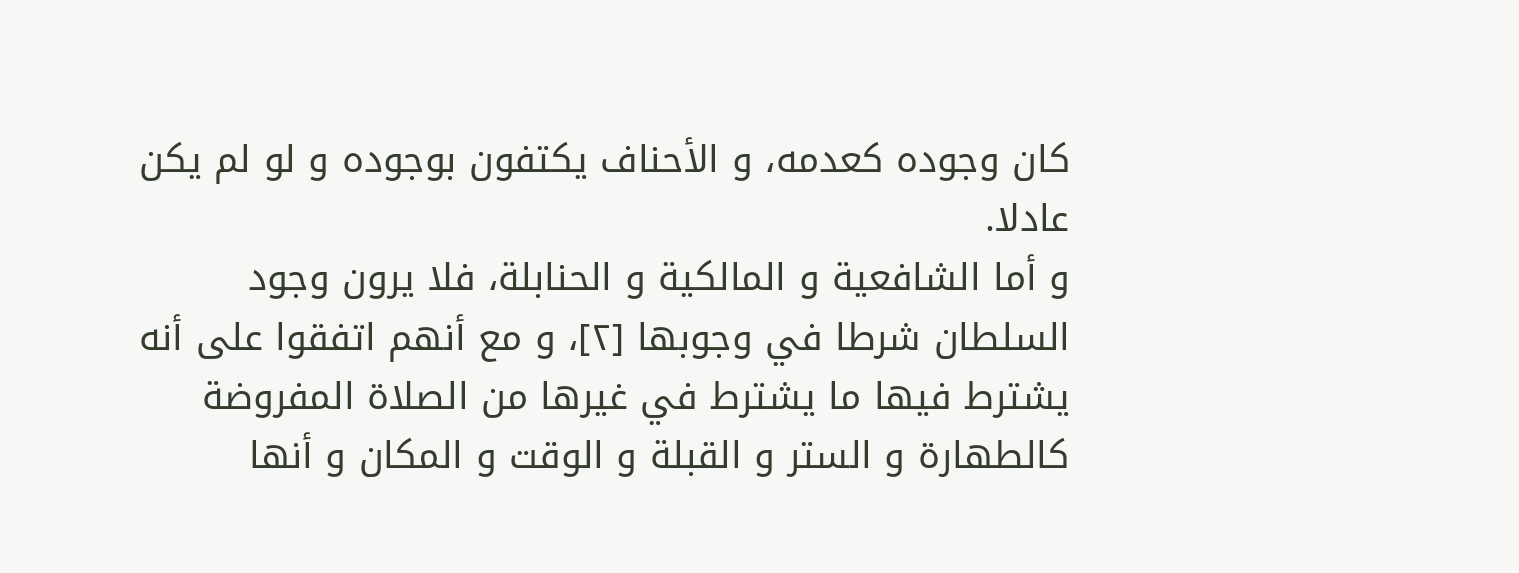كان وجوده كعدمه، و الأحناف يكتفون بوجوده و لو لم يكن عادلا.
و أما الشافعية و المالكية و الحنابلة، فلا يرون وجود السلطان شرطا في وجوبها [٢]، و مع أنهم اتفقوا على أنه يشترط فيها ما يشترط في غيرها من الصلاة المفروضة كالطهارة و الستر و القبلة و الوقت و المكان و أنها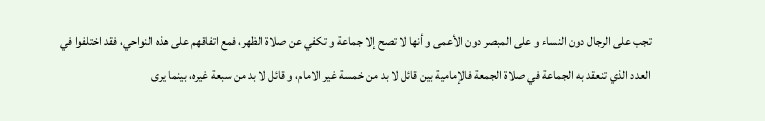تجب على الرجال دون النساء و على المبصر دون الأعمى و أنها لا تصح إلا جماعة و تكفي عن صلاة الظهر، فمع اتفاقهم على هذه النواحي، فقد اختلفوا في العدد الذي تنعقد به الجماعة في صلاة الجمعة فالإمامية بين قائل لا بد من خمسة غير الامام، و قائل لا بد من سبعة غيره، بينما يرى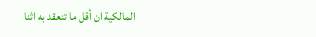المالكية ان أقل ما تنعقد به اثنا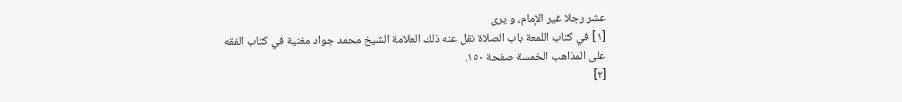عشر رجلا غير الإمام، و يرى
[١] في كتاب اللمعة باب الصلاة نقل عنه ذلك العلامة الشيخ محمد جواد مغنية في كتاب الفقه على المذاهب الخمسة صفحة ١٥٠.
[٢]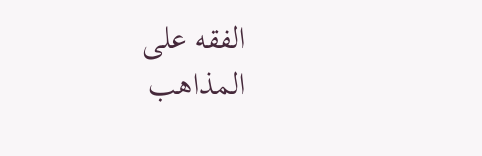الفقه على المذاهب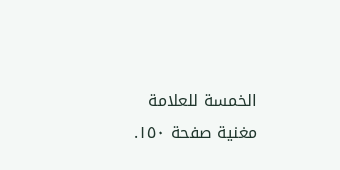الخمسة للعلامة مغنية صفحة ١٥٠.